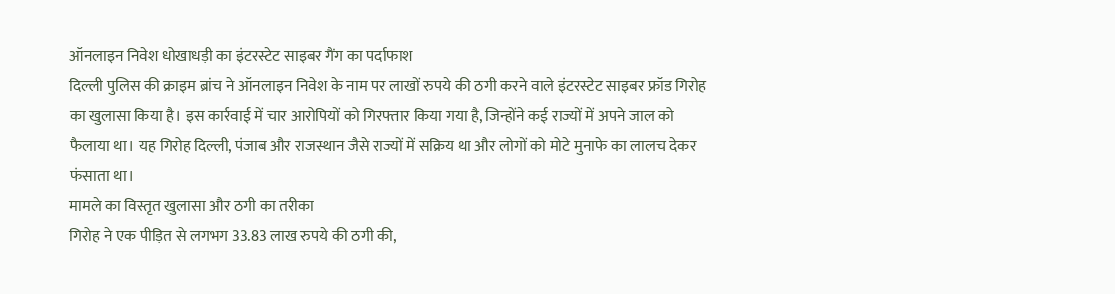ऑनलाइन निवेश धोखाधड़ी का इंटरस्टेट साइबर गैंग का पर्दाफाश
दिल्ली पुलिस की क्राइम ब्रांच ने ऑनलाइन निवेश के नाम पर लाखों रुपये की ठगी करने वाले इंटरस्टेट साइबर फ्रॉड गिरोह का खुलासा किया है। इस कार्रवाई में चार आरोपियों को गिरफ्तार किया गया है, जिन्होंने कई राज्यों में अपने जाल को फैलाया था। यह गिरोह दिल्ली, पंजाब और राजस्थान जैसे राज्यों में सक्रिय था और लोगों को मोटे मुनाफे का लालच देकर फंसाता था।
मामले का विस्तृत खुलासा और ठगी का तरीका
गिरोह ने एक पीड़ित से लगभग 33.83 लाख रुपये की ठगी की,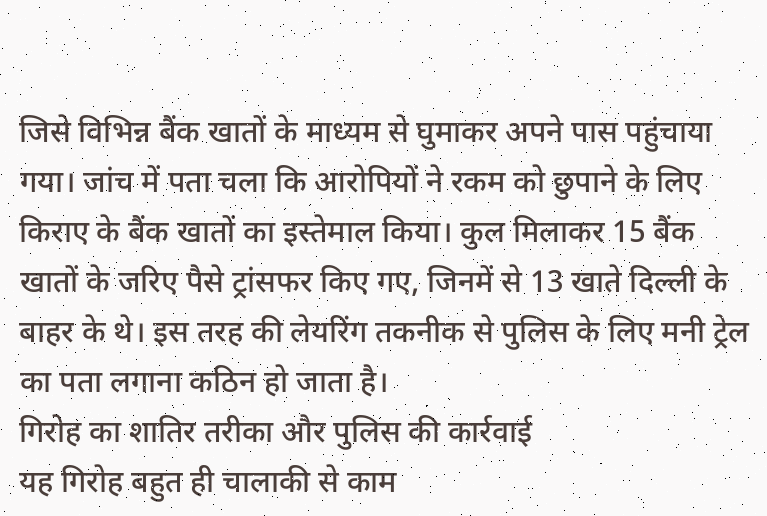जिसे विभिन्न बैंक खातों के माध्यम से घुमाकर अपने पास पहुंचाया गया। जांच में पता चला कि आरोपियों ने रकम को छुपाने के लिए किराए के बैंक खातों का इस्तेमाल किया। कुल मिलाकर 15 बैंक खातों के जरिए पैसे ट्रांसफर किए गए, जिनमें से 13 खाते दिल्ली के बाहर के थे। इस तरह की लेयरिंग तकनीक से पुलिस के लिए मनी ट्रेल का पता लगाना कठिन हो जाता है।
गिरोह का शातिर तरीका और पुलिस की कार्रवाई
यह गिरोह बहुत ही चालाकी से काम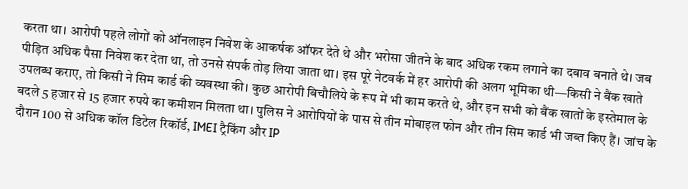करता था। आरोपी पहले लोगों को ऑनलाइन निवेश के आकर्षक ऑफर देते थे और भरोसा जीतने के बाद अधिक रकम लगाने का दबाव बनाते थे। जब पीड़ित अधिक पैसा निवेश कर देता था, तो उनसे संपर्क तोड़ लिया जाता था। इस पूरे नेटवर्क में हर आरोपी की अलग भूमिका थी—किसी ने बैंक खाते उपलब्ध कराए, तो किसी ने सिम कार्ड की व्यवस्था की। कुछ आरोपी बिचौलिये के रूप में भी काम करते थे, और इन सभी को बैंक खातों के इस्तेमाल के बदले 5 हजार से 15 हजार रुपये का कमीशन मिलता था। पुलिस ने आरोपियों के पास से तीन मोबाइल फोन और तीन सिम कार्ड भी जब्त किए हैं। जांच के दौरान 100 से अधिक कॉल डिटेल रिकॉर्ड, IMEI ट्रैकिंग और IP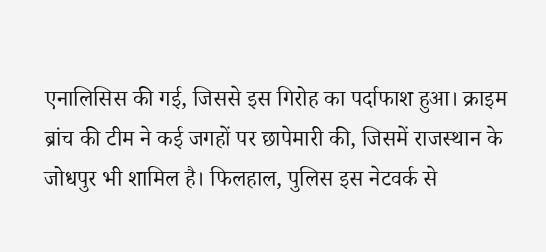एनालिसिस की गई, जिससे इस गिरोह का पर्दाफाश हुआ। क्राइम ब्रांच की टीम ने कई जगहों पर छापेमारी की, जिसमें राजस्थान के जोधपुर भी शामिल है। फिलहाल, पुलिस इस नेटवर्क से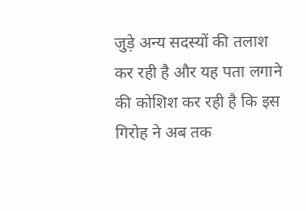जुड़े अन्य सदस्यों की तलाश कर रही है और यह पता लगाने की कोशिश कर रही है कि इस गिरोह ने अब तक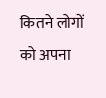कितने लोगों को अपना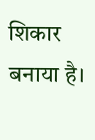शिकार बनाया है।